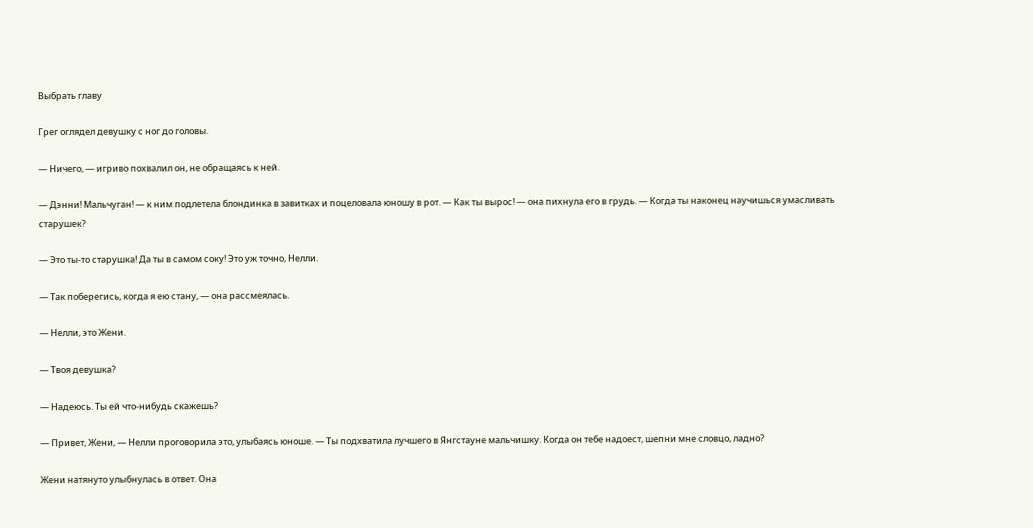Выбрать главу

Грег оглядел девушку с ног до головы.

— Ничего, — игриво похвалил он, не обращаясь к ней.

— Дэнни! Мальчуган! — к ним подлетела блондинка в завитках и поцеловала юношу в рот. — Как ты вырос! — она пихнула его в грудь. — Когда ты наконец научишься умасливать старушек?

— Это ты-то старушка! Да ты в самом соку! Это уж точно, Нелли.

— Так поберегись, когда я ею стану, — она рассмеялась.

— Нелли, это Жени.

— Твоя девушка?

— Надеюсь. Ты ей что-нибудь скажешь?

— Привет, Жени, — Нелли проговорила это, улыбаясь юноше. — Ты подхватила лучшего в Янгстауне мальчишку. Когда он тебе надоест, шепни мне словцо, ладно?

Жени натянуто улыбнулась в ответ. Она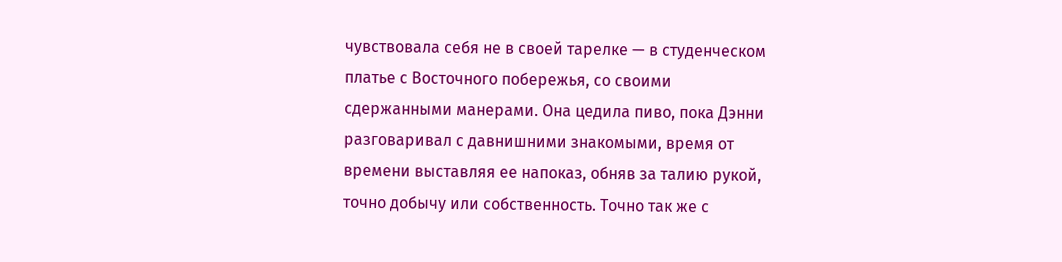чувствовала себя не в своей тарелке — в студенческом платье с Восточного побережья, со своими сдержанными манерами. Она цедила пиво, пока Дэнни разговаривал с давнишними знакомыми, время от времени выставляя ее напоказ, обняв за талию рукой, точно добычу или собственность. Точно так же с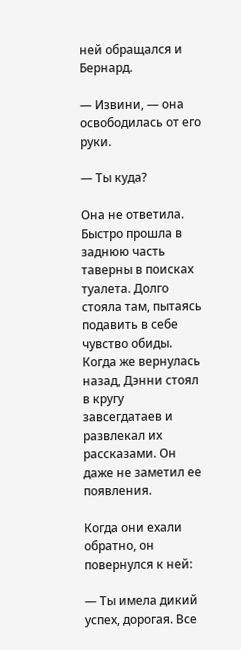ней обращался и Бернард.

— Извини, — она освободилась от его руки.

— Ты куда?

Она не ответила. Быстро прошла в заднюю часть таверны в поисках туалета. Долго стояла там, пытаясь подавить в себе чувство обиды. Когда же вернулась назад, Дэнни стоял в кругу завсегдатаев и развлекал их рассказами. Он даже не заметил ее появления.

Когда они ехали обратно, он повернулся к ней:

— Ты имела дикий успех, дорогая. Все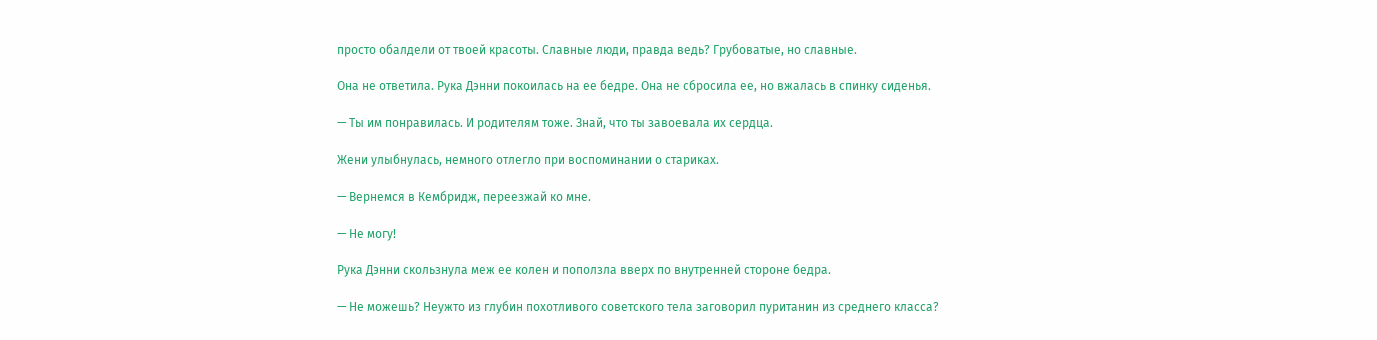просто обалдели от твоей красоты. Славные люди, правда ведь? Грубоватые, но славные.

Она не ответила. Рука Дэнни покоилась на ее бедре. Она не сбросила ее, но вжалась в спинку сиденья.

— Ты им понравилась. И родителям тоже. Знай, что ты завоевала их сердца.

Жени улыбнулась, немного отлегло при воспоминании о стариках.

— Вернемся в Кембридж, переезжай ко мне.

— Не могу!

Рука Дэнни скользнула меж ее колен и поползла вверх по внутренней стороне бедра.

— Не можешь? Неужто из глубин похотливого советского тела заговорил пуританин из среднего класса?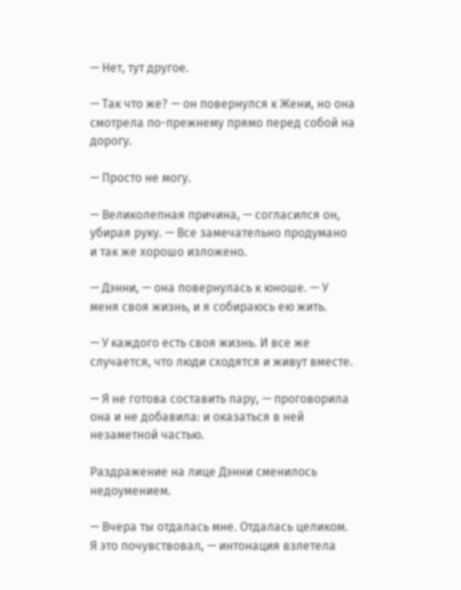— Нет, тут другое.

— Так что же? — он повернулся к Жени, но она смотрела по-прежнему прямо перед собой на дорогу.

— Просто не могу.

— Великолепная причина, — согласился он, убирая руку. — Все замечательно продумано и так же хорошо изложено.

— Дэнни, — она повернулась к юноше. — У меня своя жизнь, и я собираюсь ею жить.

— У каждого есть своя жизнь. И все же случается, что люди сходятся и живут вместе.

— Я не готова составить пару, — проговорила она и не добавила: и оказаться в ней незаметной частью.

Раздражение на лице Дэнни сменилось недоумением.

— Вчера ты отдалась мне. Отдалась целиком. Я это почувствовал, — интонация взлетела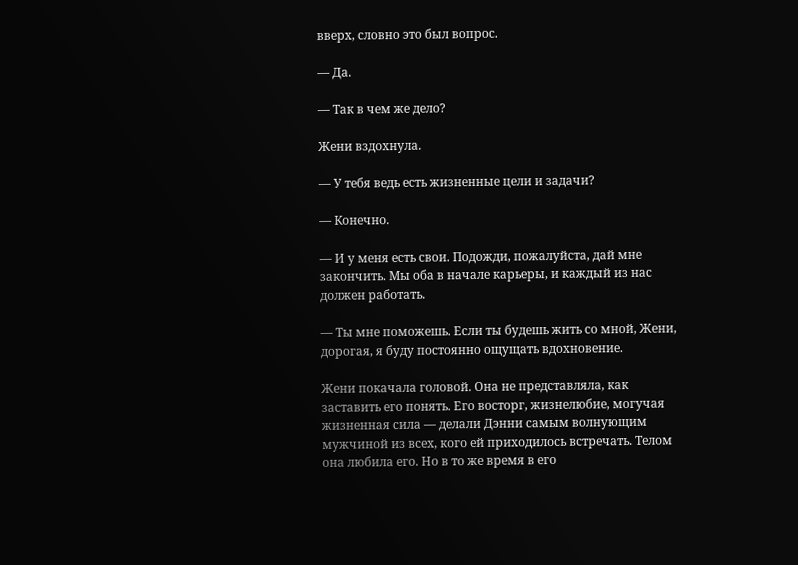вверх, словно это был вопрос.

— Да.

— Так в чем же дело?

Жени вздохнула.

— У тебя ведь есть жизненные цели и задачи?

— Конечно.

— И у меня есть свои. Подожди, пожалуйста, дай мне закончить. Мы оба в начале карьеры, и каждый из нас должен работать.

— Ты мне поможешь. Если ты будешь жить со мной, Жени, дорогая, я буду постоянно ощущать вдохновение.

Жени покачала головой. Она не представляла, как заставить его понять. Его восторг, жизнелюбие, могучая жизненная сила — делали Дэнни самым волнующим мужчиной из всех, кого ей приходилось встречать. Телом она любила его. Но в то же время в его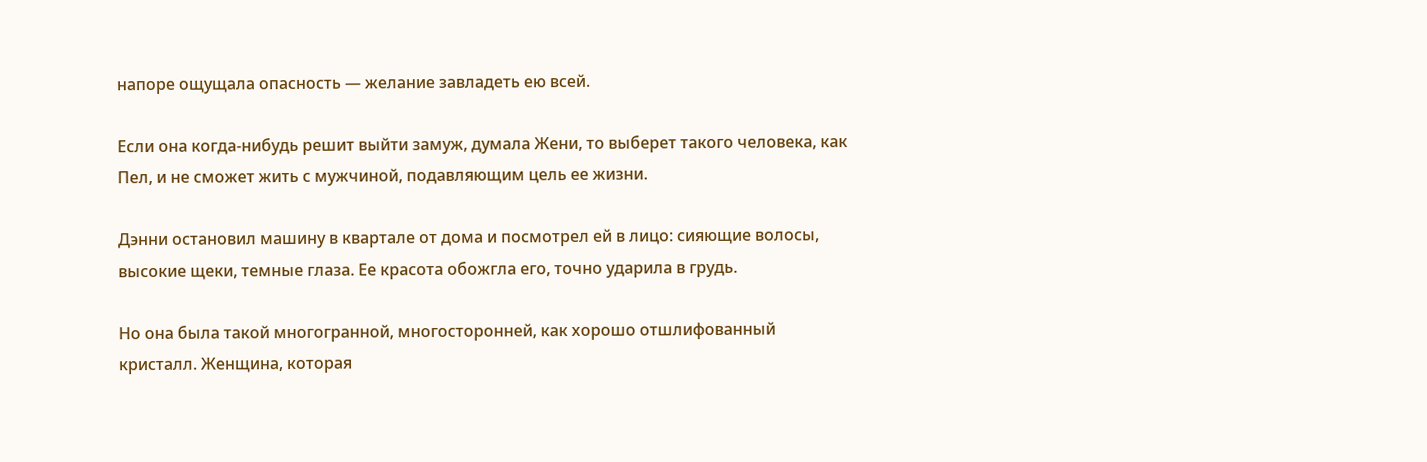напоре ощущала опасность — желание завладеть ею всей.

Если она когда-нибудь решит выйти замуж, думала Жени, то выберет такого человека, как Пел, и не сможет жить с мужчиной, подавляющим цель ее жизни.

Дэнни остановил машину в квартале от дома и посмотрел ей в лицо: сияющие волосы, высокие щеки, темные глаза. Ее красота обожгла его, точно ударила в грудь.

Но она была такой многогранной, многосторонней, как хорошо отшлифованный кристалл. Женщина, которая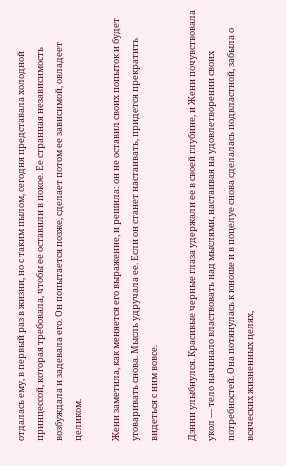отдалась ему, в первый раз в жизни, но с таким пылом, сегодня представала холодной принцессой, которая требовала, чтобы ее оставили в покое. Ее странная независимость возбуждала и задевала его. Он попытается позже, сделает потом ее зависимой, овладеет целиком.

Жени заметила, как меняется его выражение, и решила: он не оставил своих попыток и будет уговаривать снова. Мысль удручала ее. Если он станет настаивать, придется прекратить видеться с ним вовсе.

Дэнни улыбнулся. Красивые черные глаза удержали ее в своей глубине, и Жени почувствовала укол — тело начинало властвовать над мыслями, настаивая на удовлетворении своих потребностей. Она потянулась к юноше и в поцелуе снова сделалась подвластной, забыла о всяческих жизненных целях,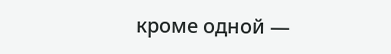кроме одной —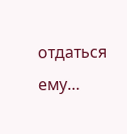отдаться ему…